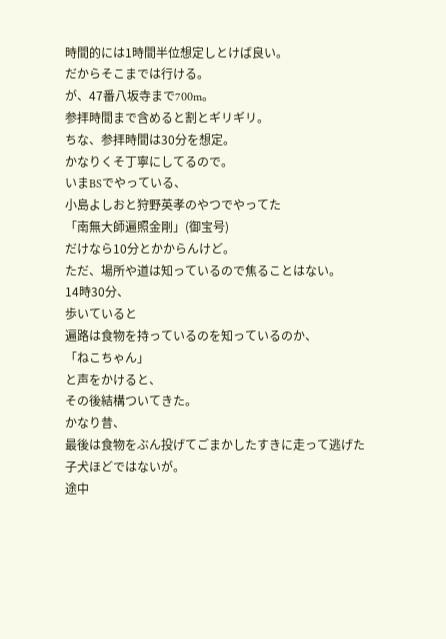時間的には1時間半位想定しとけば良い。
だからそこまでは行ける。
が、47番八坂寺まで700m。
参拝時間まで含めると割とギリギリ。
ちな、参拝時間は30分を想定。
かなりくそ丁寧にしてるので。
いまBSでやっている、
小島よしおと狩野英孝のやつでやってた
「南無大師遍照金剛」(御宝号)
だけなら10分とかからんけど。
ただ、場所や道は知っているので焦ることはない。
14時30分、
歩いていると
遍路は食物を持っているのを知っているのか、
「ねこちゃん」
と声をかけると、
その後結構ついてきた。
かなり昔、
最後は食物をぶん投げてごまかしたすきに走って逃げた子犬ほどではないが。
途中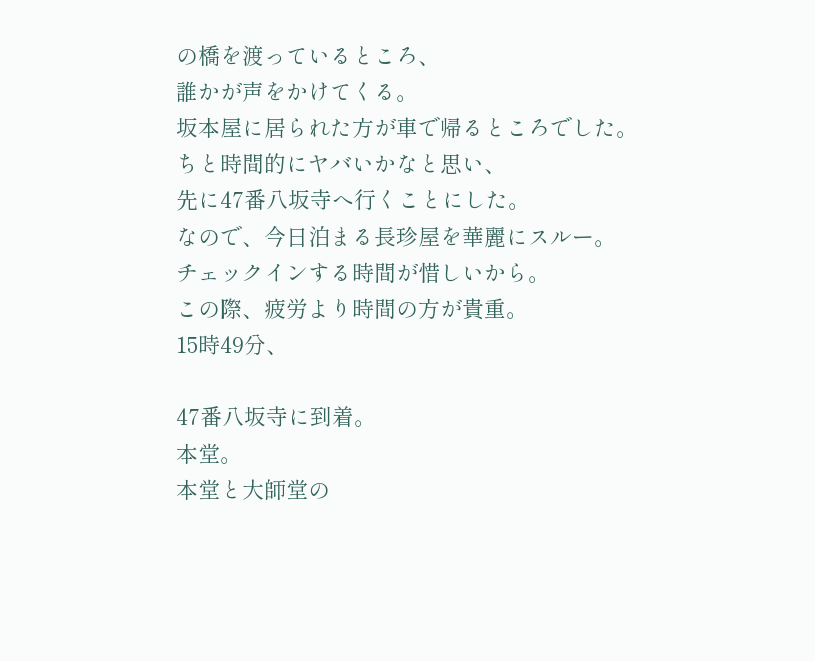の橋を渡っているところ、
誰かが声をかけてくる。
坂本屋に居られた方が車で帰るところでした。
ちと時間的にヤバいかなと思い、
先に47番八坂寺へ行くことにした。
なので、今日泊まる長珍屋を華麗にスルー。
チェックインする時間が惜しいから。
この際、疲労より時間の方が貴重。
15時49分、

47番八坂寺に到着。
本堂。
本堂と大師堂の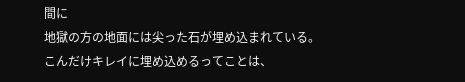間に
地獄の方の地面には尖った石が埋め込まれている。
こんだけキレイに埋め込めるってことは、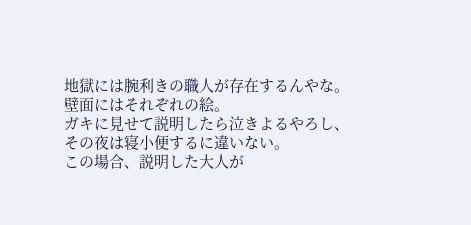地獄には腕利きの職人が存在するんやな。
壁面にはそれぞれの絵。
ガキに見せて説明したら泣きよるやろし、
その夜は寝小便するに違いない。
この場合、説明した大人が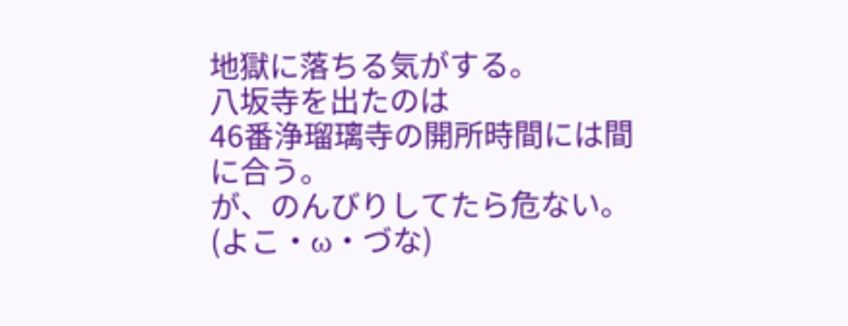地獄に落ちる気がする。
八坂寺を出たのは
46番浄瑠璃寺の開所時間には間に合う。
が、のんびりしてたら危ない。
(よこ・ω・づな)